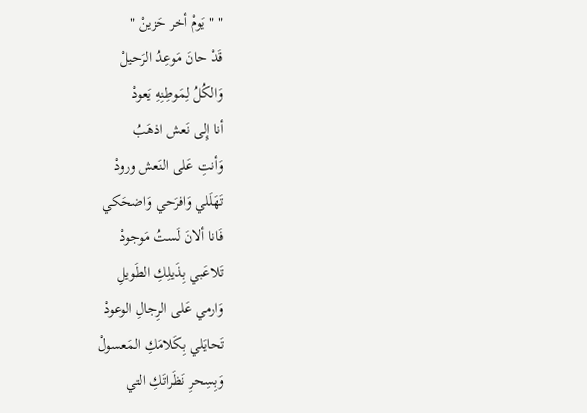" " يَومْ أخر حَزينْ "
قَدْ حانَ مَوعِدُ الرَحيلْ
وَالكُلُ لِمَوطِنِهِ يَعودْ
أنا إِلى نَعش اذهَبُ
وَأنتِ عَلى النَعش ورودْ
تَهَلَلي وَافرَحي وَاضحَكي
فَانا ألانَ لَستُ مَوجودْ
تَلاعَبي بِذَيلِكِ الطَويلِ
وَارمي عَلى الرِجالِ الوعودْ
تَحايَلي بِكَلامَكِ المَعسولْ
وَبِسِحرِ نَظَراتَكِ التي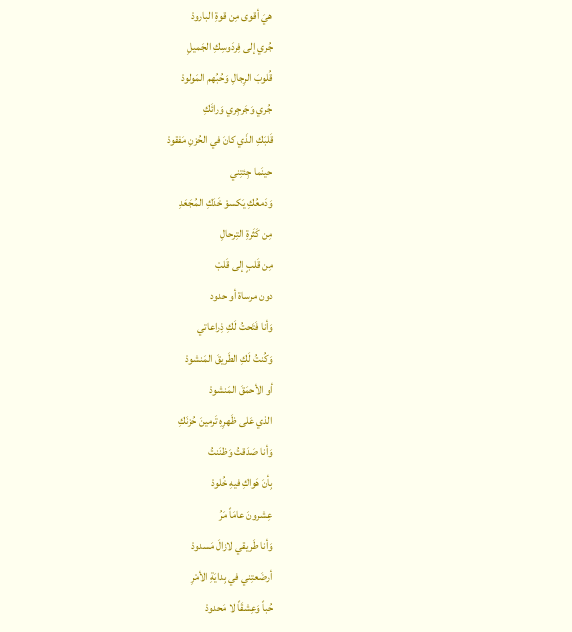هيَ أقوى مِن قوةِ البارودْ
جُري إلى فِردَوسِكِ الجَميلِ
قُلوبَ الرِجالِ وَحُبُهم المَولودْ
جُري وَجَرجِري وَرائَكِ
قَلبَكِ الذَي كانَ في الحُزنِ مَفقودْ
حينَما جِئتِني
وَدَمعُكِ يَكسوْ خَدَكِ المُجَعَدِ
مِن كَثَرةِ التِرحالِ
مِن قَلبٍ إلى قَلبْ
دون مرساة أو حدود
وَأنا فَتَحتُ لَكِ ذِراعاتي
وَكُنتُ لَكِ الطَريقَ المَنشودْ
أو الأحمَقَ المَنشودْ
الذي عَلى ظَهرِهِ تَرمينَ حُزنَكِ
وَأنا صَدَقتُ وَظنَنتُ
بِأنَ هَواكِ فيهِ خُلودْ
عِشرونَ عامَاً مَرُ
وَأنا طَريقي لازالَ مَسدودْ
أرضَعتِني في بِدايَةِ الأمْرِ
حُباً وَعِشقَاً لا مَحدودْ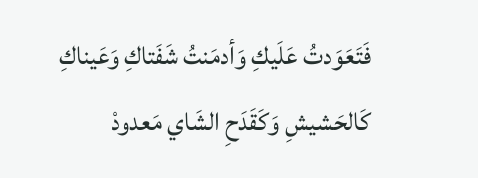فَتَعَوَدتُ عَلَيكِ وَأدمَنتُ شَفَتاكِ وَعَيناكِ
كَالحَشيشِ وَكَقَدَحِ الشَاي مَعدودْ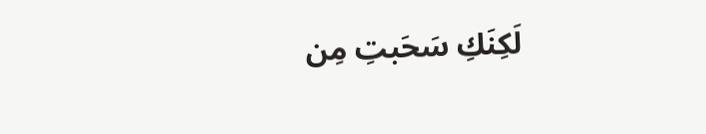لَكِنَكِ سَحَبتِ مِن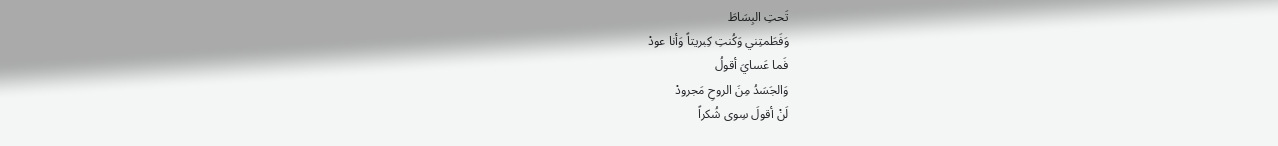تَحتِ البِسَاطَ
وَفَطَمتِني وَكُنتِ كِبريتاً وَأنا عودْ
فَما عَسايَ أقولُ
وَالجَسَدُ مِنَ الروحِ مَجرودْ
لَنْ أقولَ سِوى شُكراً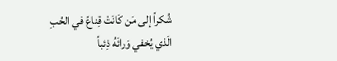شُكراً إلى مَن كَانَتْ قِناعً في الحُبِ
الَذي يُخفي وَرائَهُ ذِئباً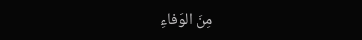مِنَ الوَفاءِ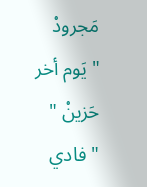مَجرودْ
" يَوم أخر حَزينْ "
" فادي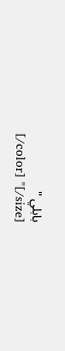بابلي "
[/color] "[/size]